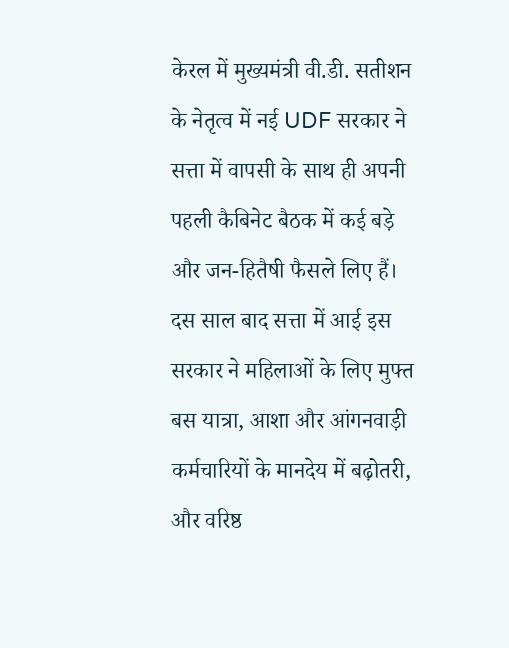केरल में मुख्यमंत्री वी.डी. सतीशन के नेतृत्व में नई UDF सरकार ने सत्ता में वापसी के साथ ही अपनी पहली कैबिनेट बैठक में कई बड़े और जन-हितैषी फैसले लिए हैं। दस साल बाद सत्ता में आई इस सरकार ने महिलाओं के लिए मुफ्त बस यात्रा, आशा और आंगनवाड़ी कर्मचारियों के मानदेय में बढ़ोतरी, और वरिष्ठ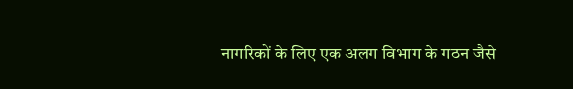नागरिकों के लिए एक अलग विभाग के गठन जैसे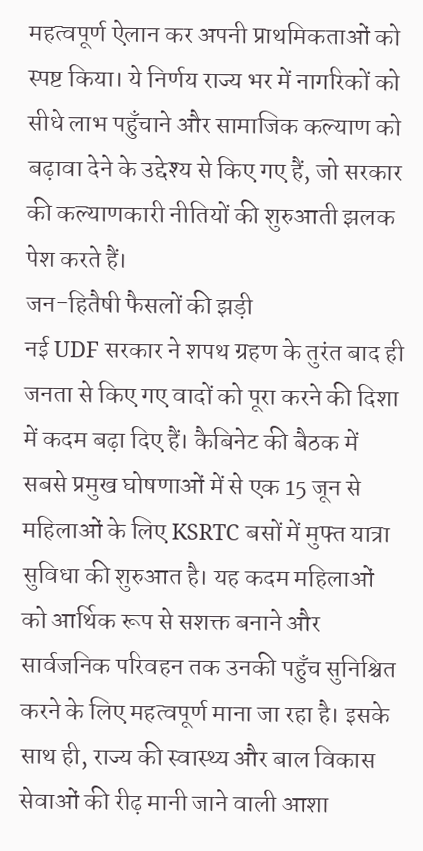महत्वपूर्ण ऐलान कर अपनी प्राथमिकताओं को स्पष्ट किया। ये निर्णय राज्य भर में नागरिकों को सीधे लाभ पहुँचाने और सामाजिक कल्याण को बढ़ावा देने के उद्देश्य से किए गए हैं, जो सरकार की कल्याणकारी नीतियों की शुरुआती झलक पेश करते हैं।
जन-हितैषी फैसलों की झड़ी
नई UDF सरकार ने शपथ ग्रहण के तुरंत बाद ही जनता से किए गए वादों को पूरा करने की दिशा में कदम बढ़ा दिए हैं। कैबिनेट की बैठक में सबसे प्रमुख घोषणाओं में से एक 15 जून से महिलाओं के लिए KSRTC बसों में मुफ्त यात्रा सुविधा की शुरुआत है। यह कदम महिलाओं को आर्थिक रूप से सशक्त बनाने और सार्वजनिक परिवहन तक उनकी पहुँच सुनिश्चित करने के लिए महत्वपूर्ण माना जा रहा है। इसके साथ ही, राज्य की स्वास्थ्य और बाल विकास सेवाओं की रीढ़ मानी जाने वाली आशा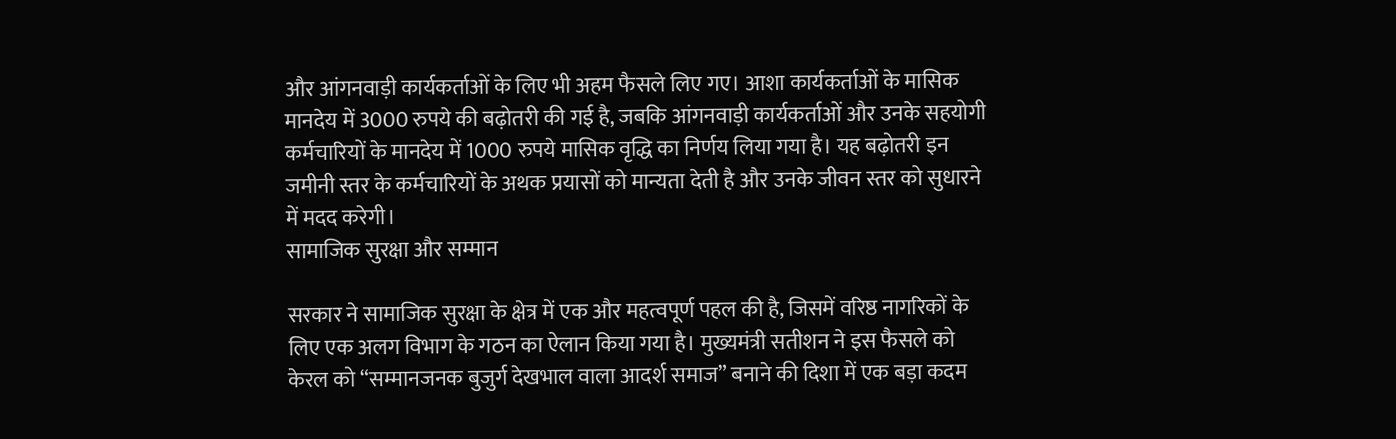और आंगनवाड़ी कार्यकर्ताओं के लिए भी अहम फैसले लिए गए। आशा कार्यकर्ताओं के मासिक मानदेय में 3000 रुपये की बढ़ोतरी की गई है, जबकि आंगनवाड़ी कार्यकर्ताओं और उनके सहयोगी कर्मचारियों के मानदेय में 1000 रुपये मासिक वृद्धि का निर्णय लिया गया है। यह बढ़ोतरी इन जमीनी स्तर के कर्मचारियों के अथक प्रयासों को मान्यता देती है और उनके जीवन स्तर को सुधारने में मदद करेगी।
सामाजिक सुरक्षा और सम्मान

सरकार ने सामाजिक सुरक्षा के क्षेत्र में एक और महत्वपूर्ण पहल की है, जिसमें वरिष्ठ नागरिकों के लिए एक अलग विभाग के गठन का ऐलान किया गया है। मुख्यमंत्री सतीशन ने इस फैसले को केरल को “सम्मानजनक बुजुर्ग देखभाल वाला आदर्श समाज” बनाने की दिशा में एक बड़ा कदम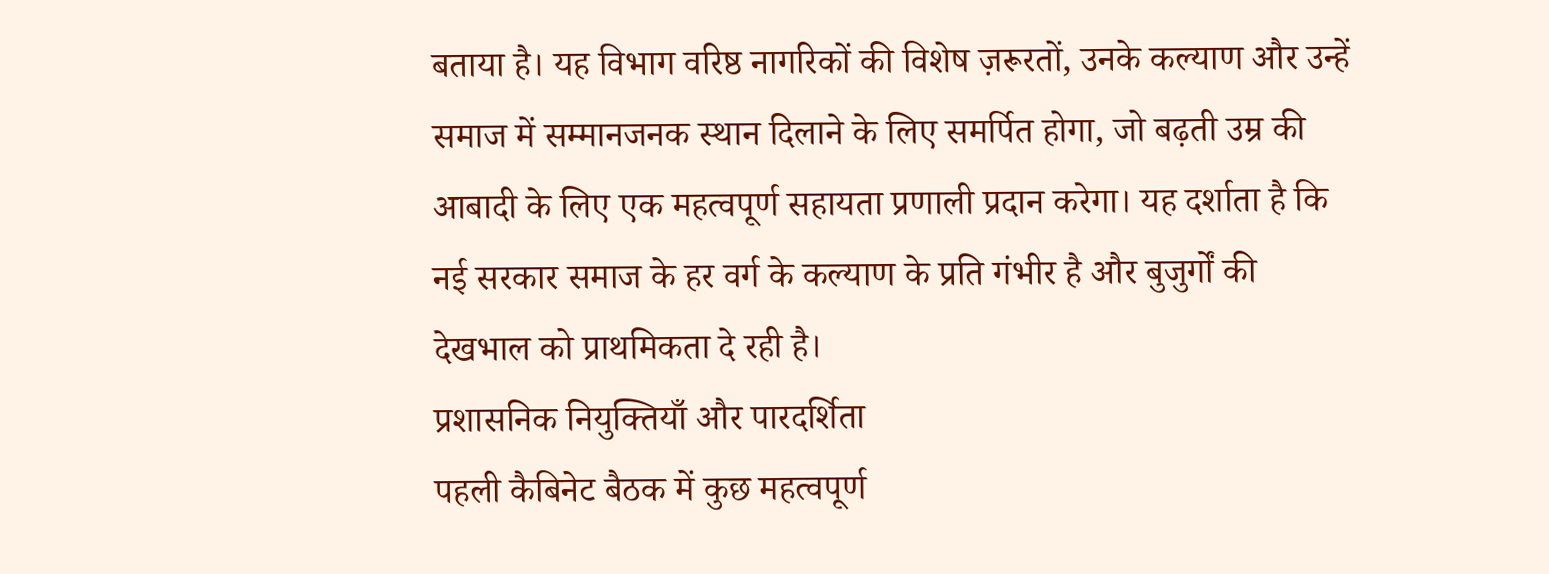बताया है। यह विभाग वरिष्ठ नागरिकों की विशेष ज़रूरतों, उनके कल्याण और उन्हें समाज में सम्मानजनक स्थान दिलाने के लिए समर्पित होगा, जो बढ़ती उम्र की आबादी के लिए एक महत्वपूर्ण सहायता प्रणाली प्रदान करेगा। यह दर्शाता है कि नई सरकार समाज के हर वर्ग के कल्याण के प्रति गंभीर है और बुजुर्गों की देखभाल को प्राथमिकता दे रही है।
प्रशासनिक नियुक्तियाँ और पारदर्शिता
पहली कैबिनेट बैठक में कुछ महत्वपूर्ण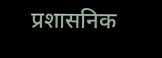प्रशासनिक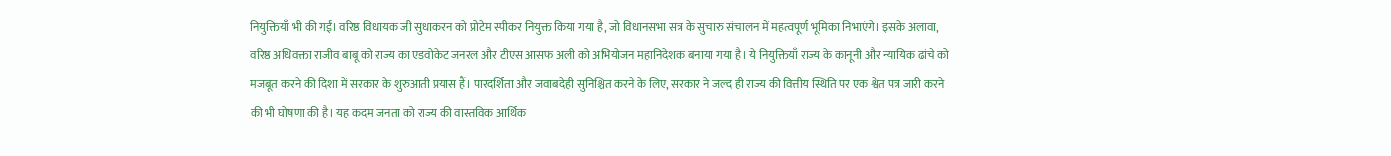नियुक्तियाँ भी की गईं। वरिष्ठ विधायक जी सुधाकरन को प्रोटेम स्पीकर नियुक्त किया गया है, जो विधानसभा सत्र के सुचारु संचालन में महत्वपूर्ण भूमिका निभाएंगे। इसके अलावा, वरिष्ठ अधिवक्ता राजीव बाबू को राज्य का एडवोकेट जनरल और टीएस आसफ अली को अभियोजन महानिदेशक बनाया गया है। ये नियुक्तियाँ राज्य के कानूनी और न्यायिक ढांचे को मजबूत करने की दिशा में सरकार के शुरुआती प्रयास हैं। पारदर्शिता और जवाबदेही सुनिश्चित करने के लिए, सरकार ने जल्द ही राज्य की वित्तीय स्थिति पर एक श्वेत पत्र जारी करने की भी घोषणा की है। यह कदम जनता को राज्य की वास्तविक आर्थिक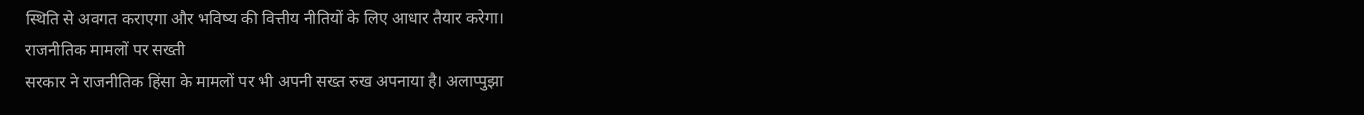स्थिति से अवगत कराएगा और भविष्य की वित्तीय नीतियों के लिए आधार तैयार करेगा।
राजनीतिक मामलों पर सख्ती
सरकार ने राजनीतिक हिंसा के मामलों पर भी अपनी सख्त रुख अपनाया है। अलाप्पुझा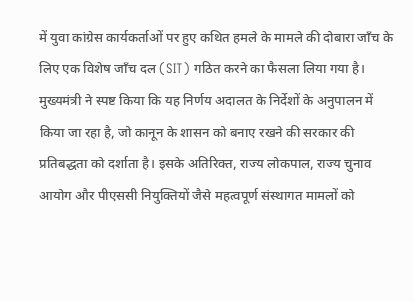में युवा कांग्रेस कार्यकर्ताओं पर हुए कथित हमले के मामले की दोबारा जाँच के लिए एक विशेष जाँच दल (SIT) गठित करने का फैसला लिया गया है। मुख्यमंत्री ने स्पष्ट किया कि यह निर्णय अदालत के निर्देशों के अनुपालन में किया जा रहा है, जो कानून के शासन को बनाए रखने की सरकार की प्रतिबद्धता को दर्शाता है। इसके अतिरिक्त, राज्य लोकपाल, राज्य चुनाव आयोग और पीएससी नियुक्तियों जैसे महत्वपूर्ण संस्थागत मामलों को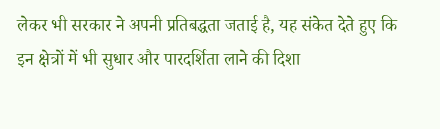लेकर भी सरकार ने अपनी प्रतिबद्धता जताई है, यह संकेत देते हुए कि इन क्षेत्रों में भी सुधार और पारदर्शिता लाने की दिशा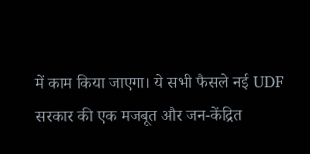में काम किया जाएगा। ये सभी फैसले नई UDF सरकार की एक मजबूत और जन-केंद्रित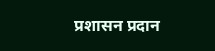प्रशासन प्रदान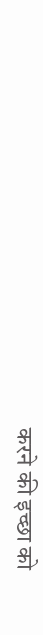करने की इच्छा को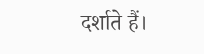दर्शाते हैं।